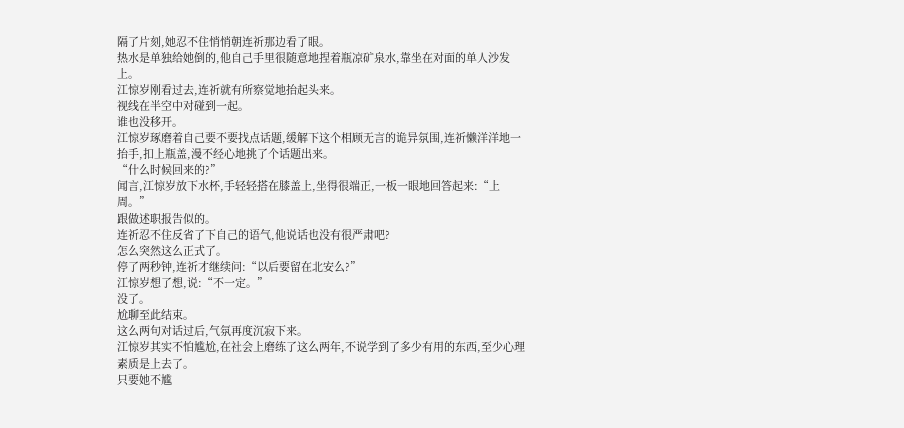隔了片刻,她忍不住悄悄朝连祈那边看了眼。
热水是单独给她倒的,他自己手里很随意地捏着瓶凉矿泉水,靠坐在对面的单人沙发上。
江惊岁刚看过去,连祈就有所察觉地抬起头来。
视线在半空中对碰到一起。
谁也没移开。
江惊岁琢磨着自己要不要找点话题,缓解下这个相顾无言的诡异氛围,连祈懒洋洋地一抬手,扣上瓶盖,漫不经心地挑了个话题出来。
“什么时候回来的?”
闻言,江惊岁放下水杯,手轻轻搭在膝盖上,坐得很端正,一板一眼地回答起来:“上周。”
跟做述职报告似的。
连祈忍不住反省了下自己的语气,他说话也没有很严肃吧?
怎么突然这么正式了。
停了两秒钟,连祈才继续问:“以后要留在北安么?”
江惊岁想了想,说:“不一定。”
没了。
尬聊至此结束。
这么两句对话过后,气氛再度沉寂下来。
江惊岁其实不怕尴尬,在社会上磨练了这么两年,不说学到了多少有用的东西,至少心理素质是上去了。
只要她不尴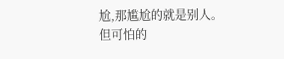尬,那尴尬的就是别人。
但可怕的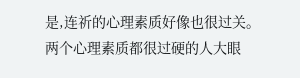是,连祈的心理素质好像也很过关。
两个心理素质都很过硬的人大眼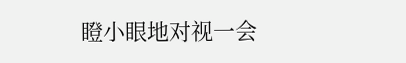瞪小眼地对视一会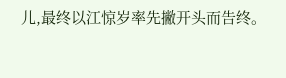儿,最终以江惊岁率先撇开头而告终。